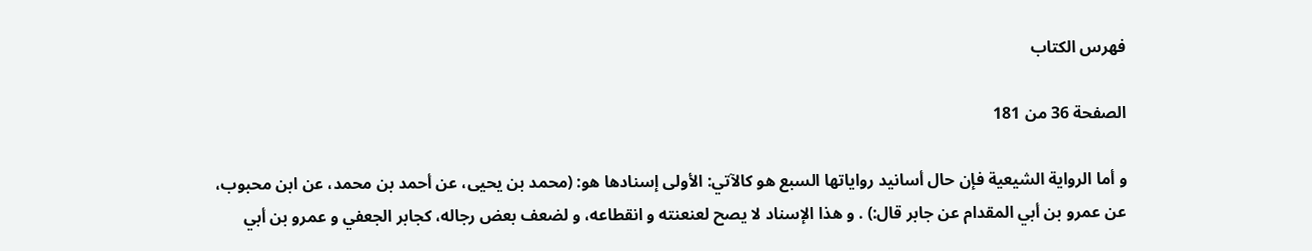فهرس الكتاب

الصفحة 36 من 181

و أما الرواية الشيعية فإن حال أسانيد رواياتها السبع هو كالآتي: الأولى إسنادها هو: (محمد بن يحيى، عن أحمد بن محمد، عن ابن محبوب، عن عمرو بن أبي المقدام عن جابر قال:) . و هذا الإسناد لا يصح لعنعنته و انقطاعه، و لضعف بعض رجاله، كجابر الجعفي و عمرو بن أبي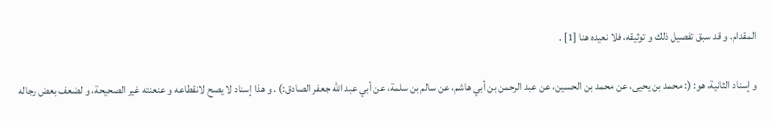المقدام. و قد سبق تفصيل ذلك و توثيقه، فلا نعيده هنا [1] .

و إسناد الثانية، هو: (: محمد بن يحيى، عن محمد بن الحسين، عن عبد الرحمن بن أبي هاشم، عن سالم بن سلمة، عن أبي عبد الله جعفر الصادق:) . و هذا إسناد لا يصح لانقطاعه و عنعنته غير الصحيحة، و لضعف بعض رجاله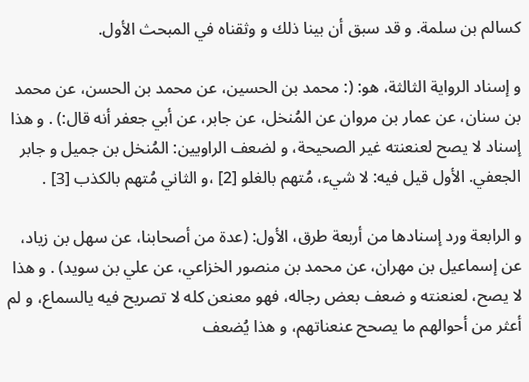كسالم بن سلمة. و قد سبق أن بينا ذلك و وثقناه في المبحث الأول.

و إسناد الرواية الثالثة، هو: (: محمد بن الحسين، عن محمد بن الحسن، عن محمد بن سنان، عن عمار بن مروان عن المُنخل، عن جابر، عن أبي جعفر أنه قال:) . و هذا إسناد لا يصح لعنعنته غير الصحيحة، و لضعف الراويين: المُنخل بن جميل و جابر الجعفي. الأول قيل فيه: لا شيء، مُتهم بالغلو [2] ،و الثاني مُتهم بالكذب [3] .

و الرابعة ورد إسنادها من أربعة طرق، الأول: (عدة من أصحابنا، عن سهل بن زياد، عن إسماعيل بن مهران، عن محمد بن منصور الخزاعي، عن علي بن سويد) . و هذا لا يصح، لعنعنته و ضعف بعض رجاله، فهو معنعن كله لا تصريح فيه يالسماع، و لم أعثر من أحوالهم ما يصحح عنعناتهم، و هذا يُضعف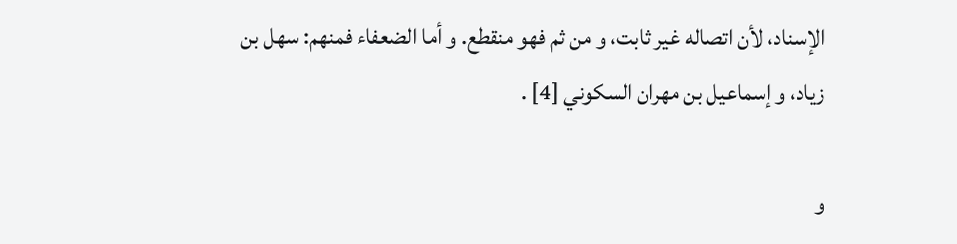الإسناد، لأن اتصاله غير ثابت، و من ثم فهو منقطع. و أما الضعفاء فمنهم: سهل بن زياد، و إسماعيل بن مهران السكوني [4] .

و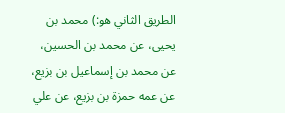الطريق الثاني هو:) محمد بن يحيى، عن محمد بن الحسين، عن محمد بن إسماعيل بن بزيع، عن عمه حمزة بن بزيع، عن علي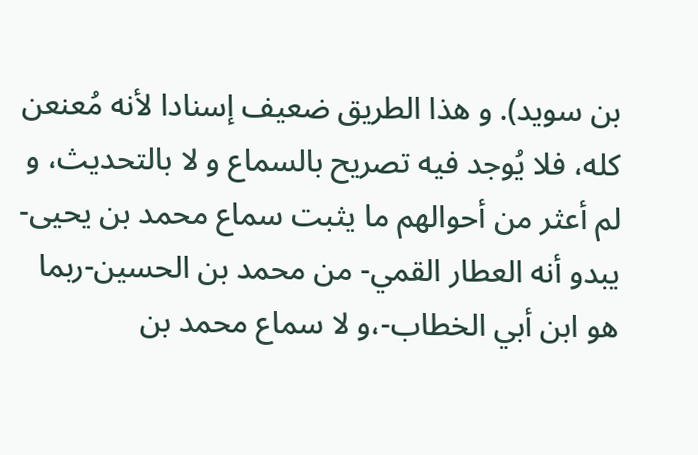بن سويد). و هذا الطريق ضعيف إسنادا لأنه مُعنعن كله، فلا يُوجد فيه تصريح بالسماع و لا بالتحديث، و لم أعثر من أحوالهم ما يثبت سماع محمد بن يحيى- يبدو أنه العطار القمي- من محمد بن الحسين-ربما هو ابن أبي الخطاب-،و لا سماع محمد بن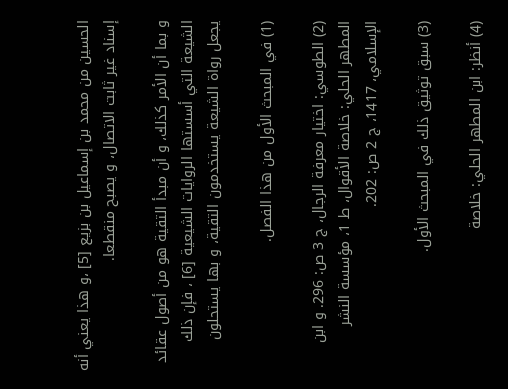الحسين من محمد بن إسماعيل بن بزيع [5] ،و هذا يعني أنه إسناد غير ثابت الاتصال، و يصبح منقطعا.

و بما أن الأمر كذلك، و أن مبدأ التقية هو من أصول عقائد الشيعة التي أسستها الروايات الشيعية [6] ، فإن ذلك يجعل رواة الشيعة يستخدمون التقية، و بها يستحلون

(1) في المبحث الأول من هذا الفصل.

(2) الطوسي: اختيار معرفة الرجال، ج 3 ص: 296. و ابن المطهر الحلي: خلاصة الأقوال، ط 1، مؤسسة النشر الإسلامي، 1417، ج 2 ص: 202.

(3) سبق توثيق ذلك في المبحث الأول.

(4) أنظر: ابن المطهر الحلي: خلاصة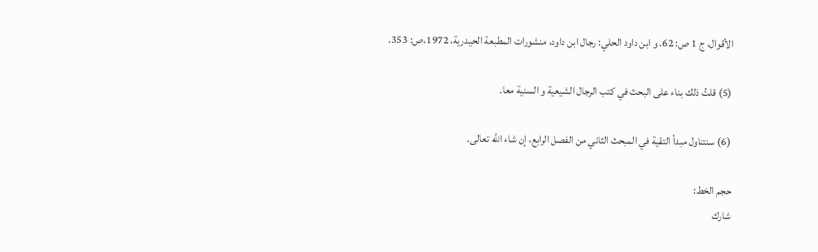الأقوال، ج 1 ص: 62. و ابن داود الحلي: رجال ابن داود، منشورات المطبعة الحيدرية، 1972،ص: 353.

(5) قلتُ ذلك بناء على البحث في كتب الرجال الشيعية و السنية معا.

(6) سنتناول مبدأ التقية في المبحث الثاني من الفصل الرابع، إن شاء الله تعالى.

حجم الخط:
شارك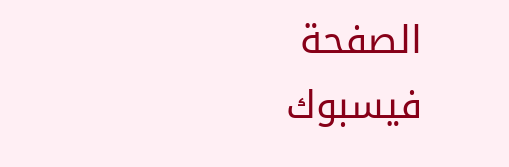الصفحة
فيسبوك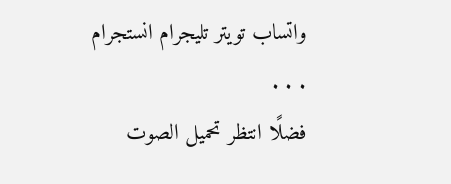واتساب تويتر تليجرام انستجرام
. . .
فضلًا انتظر تحميل الصوت